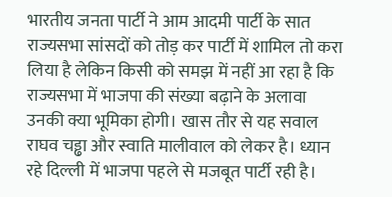भारतीय जनता पार्टी ने आम आदमी पार्टी के सात राज्यसभा सांसदों को तोड़ कर पार्टी में शामिल तो करा लिया है लेकिन किसी को समझ में नहीं आ रहा है कि राज्यसभा में भाजपा की संख्या बढ़ाने के अलावा उनकी क्या भूमिका होगी। खास तौर से यह सवाल राघव चड्ढा और स्वाति मालीवाल को लेकर है। ध्यान रहे दिल्ली में भाजपा पहले से मजबूत पार्टी रही है।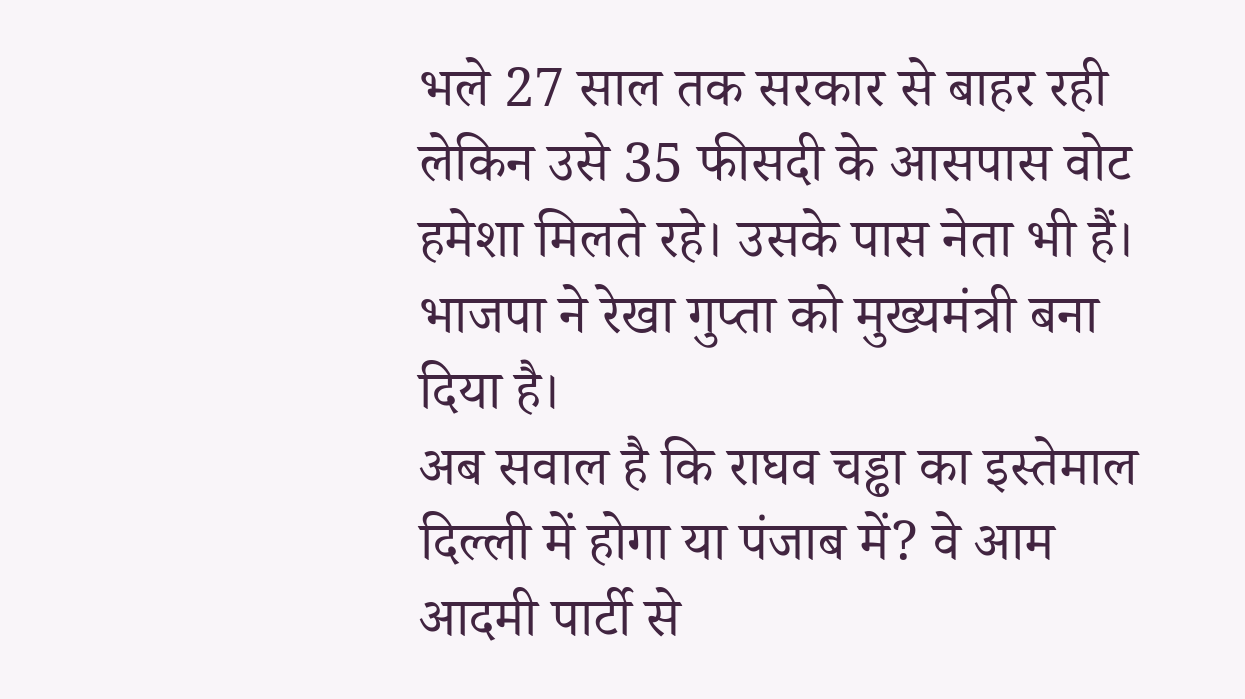भले 27 साल तक सरकार से बाहर रही लेकिन उसे 35 फीसदी के आसपास वोट हमेशा मिलते रहे। उसके पास नेता भी हैं। भाजपा ने रेखा गुप्ता को मुख्यमंत्री बना दिया है।
अब सवाल है कि राघव चड्ढा का इस्तेमाल दिल्ली में होगा या पंजाब में? वे आम आदमी पार्टी से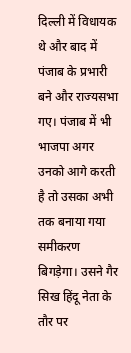दिल्ली में विधायक थे और बाद में पंजाब के प्रभारी बने और राज्यसभा गए। पंजाब में भी भाजपा अगर उनको आगे करती है तो उसका अभी तक बनाया गया समीकरण बिगड़ेगा। उसने गैर सिख हिंदू नेता के तौर पर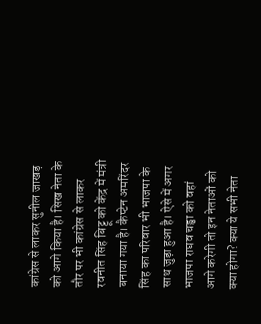कांग्रेस से लाकर सुनील जाखड़ को आगे किया है। सिख नेता के तौर पर भी कांग्रेस से लाकर रवनीत सिंह बिट्टू को केंद्र में मंत्री बनाया गया है। कैप्टेन अमरिंदर सिंह का परिवार भी भाजपा के साथ जुड़ा हुआ है। ऐसे में अगर भाजपा राघव चड्ढा को वहां आगे करेगी तो इन नेताओं को क्या होगा? क्या ये सभी नेता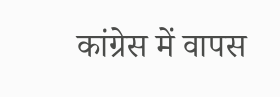कांग्रेस में वापस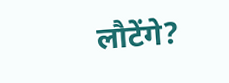लौटेंगे?